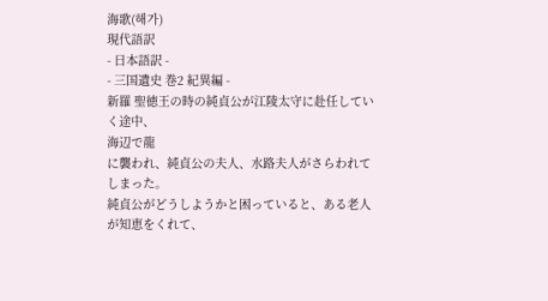海歌(해가)
現代語訳
- 日本語訳 -
- 三国遺史 巻2 紀異編 -
新羅 聖徳王の時の純貞公が江陵太守に赴任していく途中、
海辺で龍
に襲われ、純貞公の夫人、水路夫人がさらわれてしまった。
純貞公がどうしようかと困っていると、ある老人が知恵をくれて、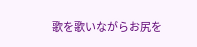歌を歌いながらお尻を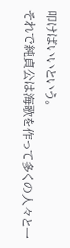叩けばいいという。
それで純貞公は海歌を作って多くの人々と一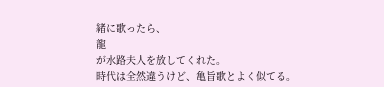緒に歌ったら、
龍
が水路夫人を放してくれた。
時代は全然違うけど、亀旨歌とよく似てる。